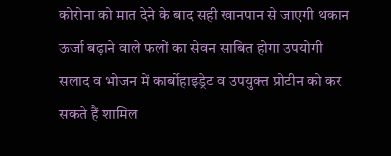कोरोना को मात देने के बाद सही खानपान से जाएगी थकान
ऊर्जा बढ़ाने वाले फलों का सेवन साबित होगा उपयोगी
सलाद व भोजन में कार्बोहाइड्रेट व उपयुक्त प्रोटीन को कर सकते हैं शामिल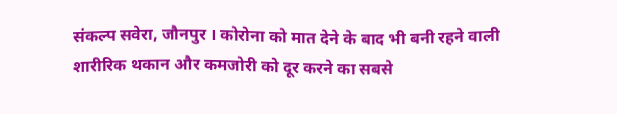संकल्प सवेरा, जौनपुर । कोरोना को मात देने के बाद भी बनी रहने वाली शारीरिक थकान और कमजोरी को दूर करने का सबसे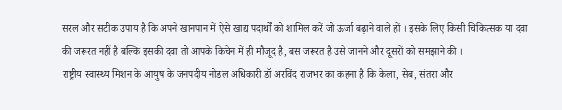सरल और सटीक उपाय है कि अपने खानपान में ऐसे खाद्य पदार्थों को शामिल करें जो ऊर्जा बढ़ाने वाले हों । इसके लिए किसी चिकित्सक या दवा की जरूरत नहीं है बल्कि इसकी दवा तो आपके किचेन में ही मौजूद है, बस जरूरत है उसे जानने और दूसरों को समझाने की ।
राष्ट्रीय स्वास्थ्य मिशन के आयुष के जनपदीय नोडल अधिकारी डॉ अरविंद राजभर का कहना है कि केला, सेब, संतरा और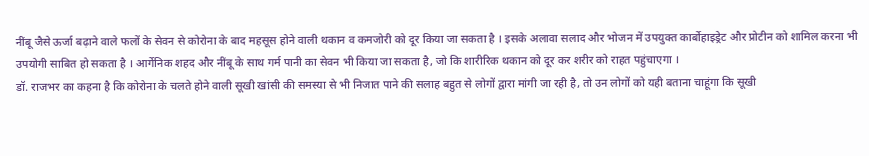नींबू जैसे ऊर्जा बढ़ाने वाले फलों के सेवन से कोरोना के बाद महसूस होने वाली थकान व कमजोरी को दूर किया जा सकता है । इसके अलावा सलाद और भोजन में उपयुक्त कार्बोहाइड्रेट और प्रोटीन को शामिल करना भी उपयोगी साबित हो सकता है । आर्गेनिक शहद और नींबू के साथ गर्म पानी का सेवन भी किया जा सकता है, जो कि शारीरिक थकान को दूर कर शरीर को राहत पहुंचाएगा ।
डॉ. राजभर का कहना है कि कोरोना के चलते होने वाली सूखी खांसी की समस्या से भी निजात पाने की सलाह बहुत से लोगों द्वारा मांगी जा रही है, तो उन लोगों को यही बताना चाहूंगा कि सूखी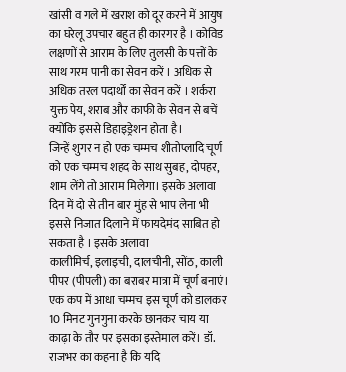खांसी व गले में खराश को दूर करने में आयुष का घरेलू उपचार बहुत ही कारगर है । कोविड लक्षणों से आराम के लिए तुलसी के पत्तों के साथ गरम पानी का सेवन करें । अधिक से अधिक तरल पदार्थों का सेवन करें । शर्करा युक्त पेय, शराब और काफी के सेवन से बचें क्योंकि इससे डिहाइड्रेशन होता है।
जिन्हें शुगर न हो एक चम्मच शीतोप्लादि चूर्ण को एक चम्मच शहद के साथ सुबह, दोपहर, शाम लेंगे तो आराम मिलेगा। इसके अलावा दिन में दो से तीन बार मुंह से भाप लेना भी इससे निजात दिलाने में फायदेमंद साबित हो सकता है । इसके अलावा
कालीमिर्च, इलाइची, दालचीनी, सोंठ, काली पीपर (पीपली) का बराबर मात्रा में चूर्ण बनाएं। एक कप में आधा चम्मच इस चूर्ण को डालकर 10 मिनट गुनगुना करके छानकर चाय या काढ़ा के तौर पर इसका इस्तेमाल करें। डॉ. राजभर का कहना है कि यदि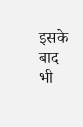इसके बाद भी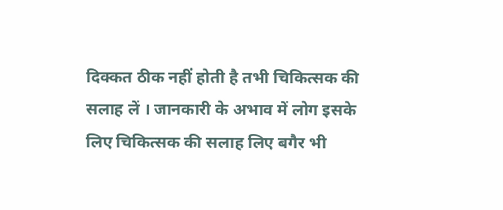दिक्कत ठीक नहीं होती है तभी चिकित्सक की सलाह लें । जानकारी के अभाव में लोग इसके लिए चिकित्सक की सलाह लिए बगैर भी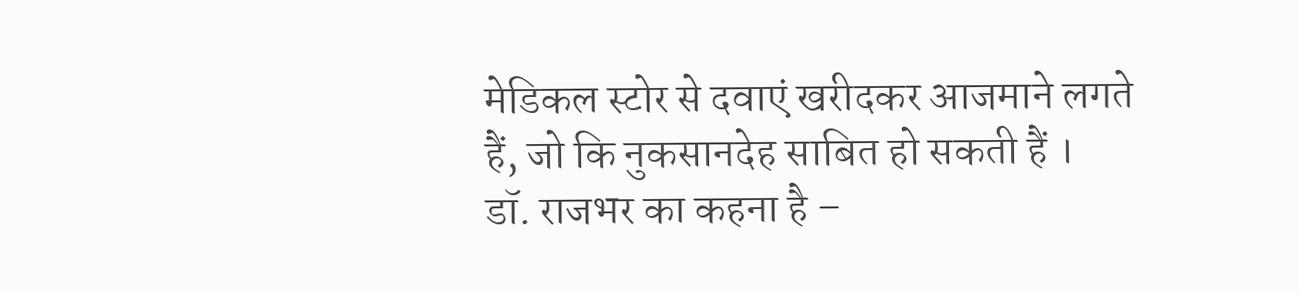मेडिकल स्टोर से दवाएं खरीदकर आजमाने लगते हैं, जो कि नुकसानदेह साबित हो सकती हैं ।
डॉ. राजभर का कहना है –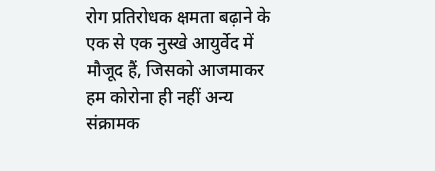रोग प्रतिरोधक क्षमता बढ़ाने के एक से एक नुस्खे आयुर्वेद में मौजूद हैं, जिसको आजमाकर हम कोरोना ही नहीं अन्य संक्रामक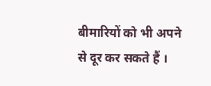बीमारियों को भी अपने से दूर कर सकते हैं ।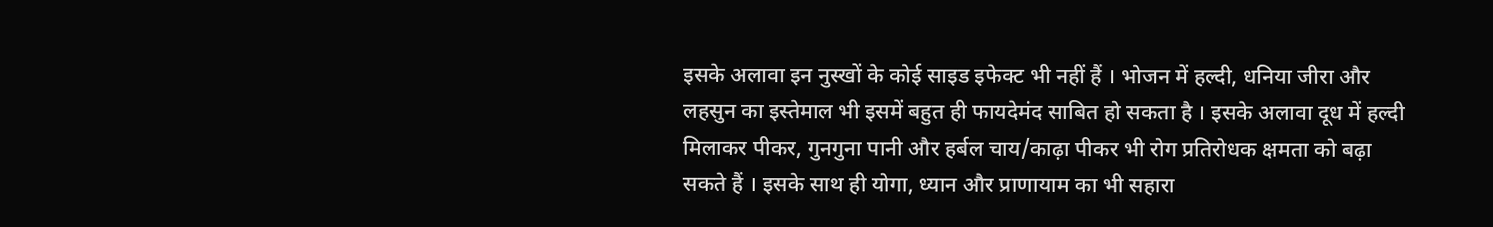इसके अलावा इन नुस्खों के कोई साइड इफेक्ट भी नहीं हैं । भोजन में हल्दी, धनिया जीरा और लहसुन का इस्तेमाल भी इसमें बहुत ही फायदेमंद साबित हो सकता है । इसके अलावा दूध में हल्दी मिलाकर पीकर, गुनगुना पानी और हर्बल चाय/काढ़ा पीकर भी रोग प्रतिरोधक क्षमता को बढ़ा सकते हैं । इसके साथ ही योगा, ध्यान और प्राणायाम का भी सहारा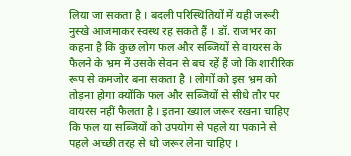लिया जा सकता है । बदली परिस्थितियों में यही जरूरी नुस्खे आजमाकर स्वस्थ रह सकते हैं । डॉ. राजभर का कहना है कि कुछ लोग फल और सब्जियों से वायरस के फैलने के भ्रम में उसके सेवन से बच रहें हैं जो कि शारीरिक रूप से कमजोर बना सकता है । लोगों को इस भ्रम को तोड़ना होगा क्योंकि फल और सब्जियों से सीधे तौर पर वायरस नहीं फैलता है । इतना ख्याल जरूर रखना चाहिए कि फल या सब्जियों को उपयोग से पहले या पकाने से पहले अच्छी तरह से धो जरूर लेना चाहिए ।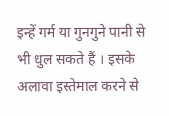इन्हें गर्म या गुनगुने पानी से भी धुल सकते हैं । इसके अलावा इस्तेमाल करने से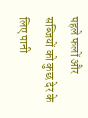पहले फलों और सब्जियों को कुछ देर के लिए पानी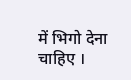में भिगो देना चाहिए ।